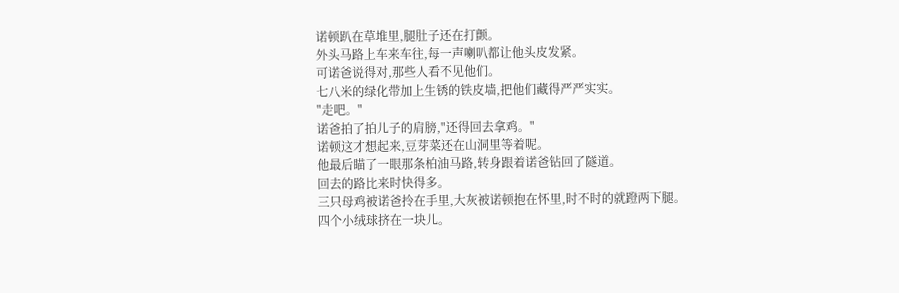诺顿趴在草堆里,腿肚子还在打颤。
外头马路上车来车往,每一声喇叭都让他头皮发紧。
可诺爸说得对,那些人看不见他们。
七八米的绿化带加上生锈的铁皮墙,把他们藏得严严实实。
"走吧。"
诺爸拍了拍儿子的肩膀,"还得回去拿鸡。"
诺顿这才想起来,豆芽菜还在山洞里等着呢。
他最后瞄了一眼那条柏油马路,转身跟着诺爸钻回了隧道。
回去的路比来时快得多。
三只母鸡被诺爸拎在手里,大灰被诺顿抱在怀里,时不时的就蹬两下腿。
四个小绒球挤在一块儿。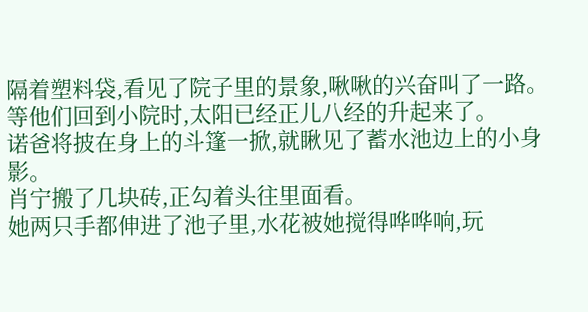隔着塑料袋,看见了院子里的景象,啾啾的兴奋叫了一路。
等他们回到小院时,太阳已经正儿八经的升起来了。
诺爸将披在身上的斗篷一掀,就瞅见了蓄水池边上的小身影。
肖宁搬了几块砖,正勾着头往里面看。
她两只手都伸进了池子里,水花被她搅得哗哗响,玩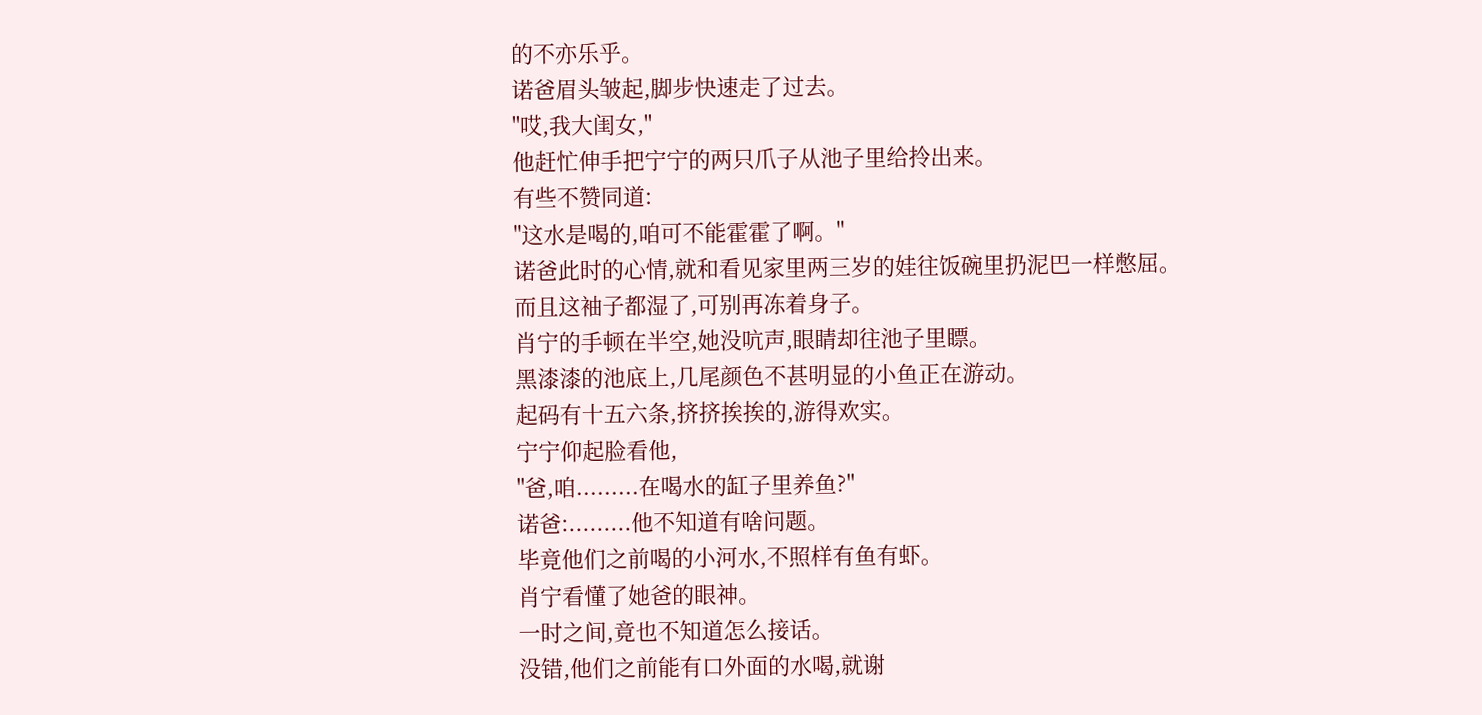的不亦乐乎。
诺爸眉头皱起,脚步快速走了过去。
"哎,我大闺女,"
他赶忙伸手把宁宁的两只爪子从池子里给拎出来。
有些不赞同道:
"这水是喝的,咱可不能霍霍了啊。"
诺爸此时的心情,就和看见家里两三岁的娃往饭碗里扔泥巴一样憋屈。
而且这袖子都湿了,可别再冻着身子。
肖宁的手顿在半空,她没吭声,眼睛却往池子里瞟。
黑漆漆的池底上,几尾颜色不甚明显的小鱼正在游动。
起码有十五六条,挤挤挨挨的,游得欢实。
宁宁仰起脸看他,
"爸,咱.........在喝水的缸子里养鱼?"
诺爸:.........他不知道有啥问题。
毕竟他们之前喝的小河水,不照样有鱼有虾。
肖宁看懂了她爸的眼神。
一时之间,竟也不知道怎么接话。
没错,他们之前能有口外面的水喝,就谢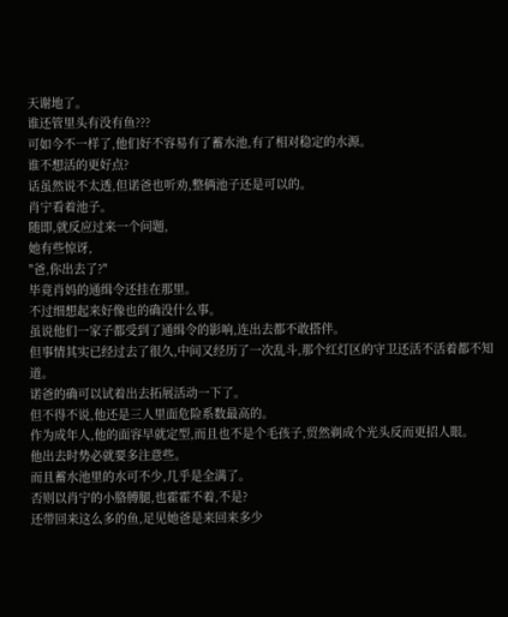天谢地了。
谁还管里头有没有鱼???
可如今不一样了,他们好不容易有了蓄水池,有了相对稳定的水源。
谁不想活的更好点?
话虽然说不太透,但诺爸也听劝,整俩池子还是可以的。
肖宁看着池子。
随即,就反应过来一个问题,
她有些惊讶,
"爸,你出去了?"
毕竟肖妈的通缉令还挂在那里。
不过细想起来好像也的确没什么事。
虽说他们一家子都受到了通缉令的影响,连出去都不敢搭伴。
但事情其实已经过去了很久,中间又经历了一次乱斗,那个红灯区的守卫还活不活着都不知道。
诺爸的确可以试着出去拓展活动一下了。
但不得不说,他还是三人里面危险系数最高的。
作为成年人,他的面容早就定型,而且也不是个毛孩子,贸然剃成个光头反而更招人眼。
他出去时势必就要多注意些。
而且蓄水池里的水可不少,几乎是全满了。
否则以肖宁的小胳膊腿,也霍霍不着,不是?
还带回来这么多的鱼,足见她爸是来回来多少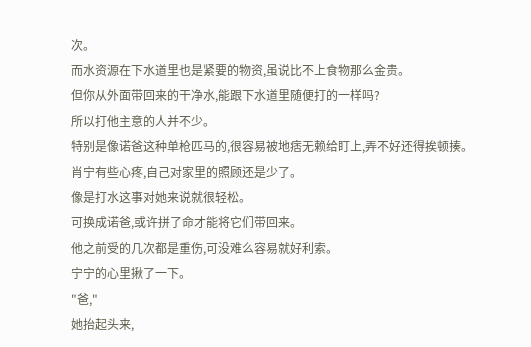次。
而水资源在下水道里也是紧要的物资,虽说比不上食物那么金贵。
但你从外面带回来的干净水,能跟下水道里随便打的一样吗?
所以打他主意的人并不少。
特别是像诺爸这种单枪匹马的,很容易被地痞无赖给盯上,弄不好还得挨顿揍。
肖宁有些心疼,自己对家里的照顾还是少了。
像是打水这事对她来说就很轻松。
可换成诺爸,或许拼了命才能将它们带回来。
他之前受的几次都是重伤,可没难么容易就好利索。
宁宁的心里揪了一下。
"爸,"
她抬起头来,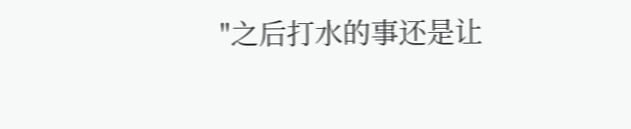"之后打水的事还是让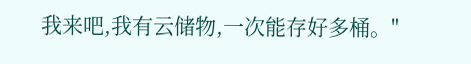我来吧,我有云储物,一次能存好多桶。"